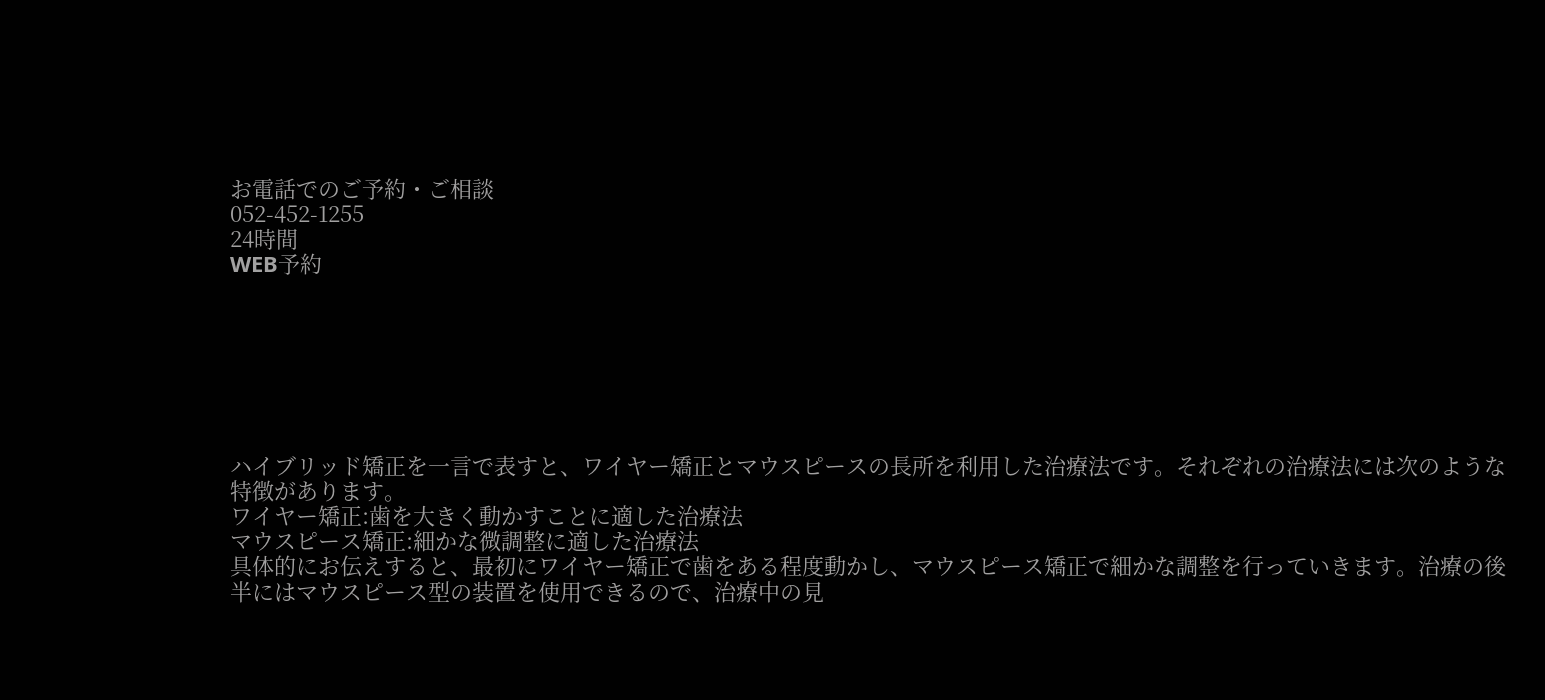お電話でのご予約・ご相談
052-452-1255
24時間
WEB予約







ハイブリッド矯正を一言で表すと、ワイヤー矯正とマウスピースの長所を利用した治療法です。それぞれの治療法には次のような特徴があります。
ワイヤー矯正:歯を大きく動かすことに適した治療法
マウスピース矯正:細かな微調整に適した治療法
具体的にお伝えすると、最初にワイヤー矯正で歯をある程度動かし、マウスピース矯正で細かな調整を行っていきます。治療の後半にはマウスピース型の装置を使用できるので、治療中の見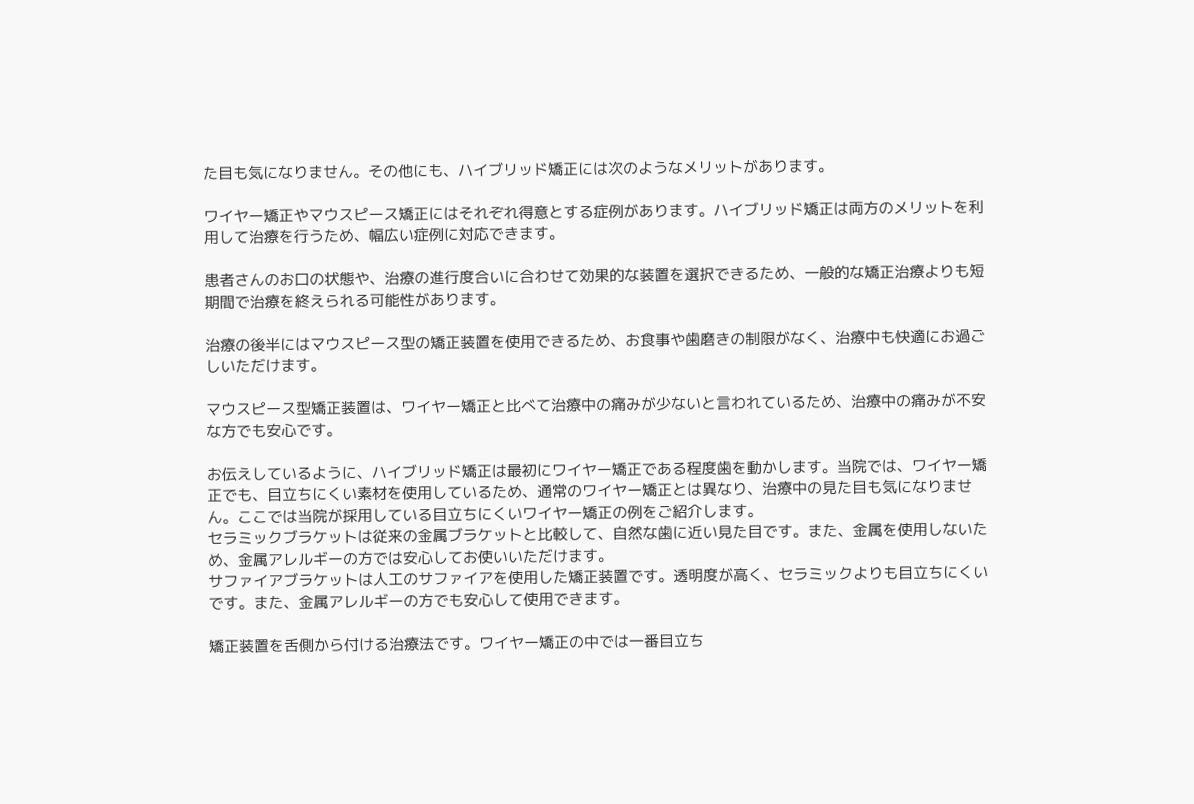た目も気になりません。その他にも、ハイブリッド矯正には次のようなメリットがあります。

ワイヤー矯正やマウスピース矯正にはそれぞれ得意とする症例があります。ハイブリッド矯正は両方のメリットを利用して治療を行うため、幅広い症例に対応できます。

患者さんのお口の状態や、治療の進行度合いに合わせて効果的な装置を選択できるため、一般的な矯正治療よりも短期間で治療を終えられる可能性があります。

治療の後半にはマウスピース型の矯正装置を使用できるため、お食事や歯磨きの制限がなく、治療中も快適にお過ごしいただけます。

マウスピース型矯正装置は、ワイヤー矯正と比べて治療中の痛みが少ないと言われているため、治療中の痛みが不安な方でも安心です。

お伝えしているように、ハイブリッド矯正は最初にワイヤー矯正である程度歯を動かします。当院では、ワイヤー矯正でも、目立ちにくい素材を使用しているため、通常のワイヤー矯正とは異なり、治療中の見た目も気になりません。ここでは当院が採用している目立ちにくいワイヤー矯正の例をご紹介します。
セラミックブラケットは従来の金属ブラケットと比較して、自然な歯に近い見た目です。また、金属を使用しないため、金属アレルギーの方では安心してお使いいただけます。
サファイアブラケットは人工のサファイアを使用した矯正装置です。透明度が高く、セラミックよりも目立ちにくいです。また、金属アレルギーの方でも安心して使用できます。

矯正装置を舌側から付ける治療法です。ワイヤー矯正の中では一番目立ち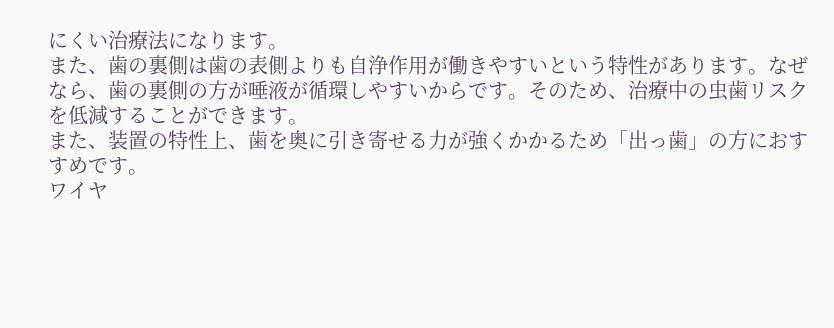にくい治療法になります。
また、歯の裏側は歯の表側よりも自浄作用が働きやすいという特性があります。なぜなら、歯の裏側の方が唾液が循環しやすいからです。そのため、治療中の虫歯リスクを低減することができます。
また、装置の特性上、歯を奥に引き寄せる力が強くかかるため「出っ歯」の方におすすめです。
ワイヤ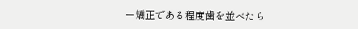ー矯正である程度歯を並べたら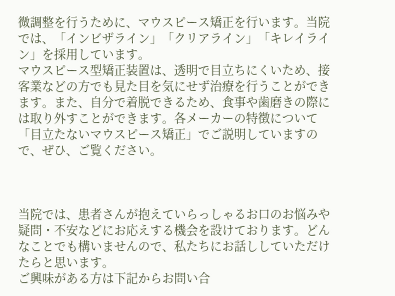微調整を行うために、マウスピース矯正を行います。当院では、「インビザライン」「クリアライン」「キレイライン」を採用しています。
マウスピース型矯正装置は、透明で目立ちにくいため、接客業などの方でも見た目を気にせず治療を行うことができます。また、自分で着脱できるため、食事や歯磨きの際には取り外すことができます。各メーカーの特徴について「目立たないマウスピース矯正」でご説明していますので、ぜひ、ご覧ください。



当院では、患者さんが抱えていらっしゃるお口のお悩みや疑問・不安などにお応えする機会を設けております。どんなことでも構いませんので、私たちにお話ししていただけたらと思います。
ご興味がある方は下記からお問い合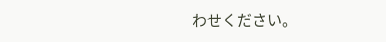わせください。